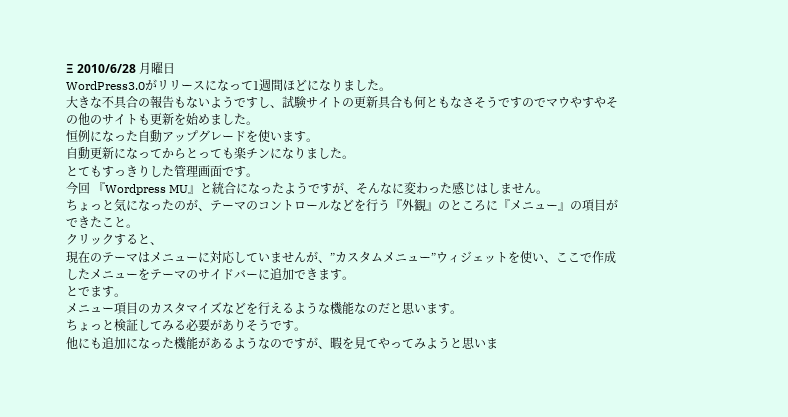Ξ 2010/6/28 月曜日
WordPress3.0がリリースになって1週間ほどになりました。
大きな不具合の報告もないようですし、試験サイトの更新具合も何ともなさそうですのでマウやすやその他のサイトも更新を始めました。
恒例になった自動アップグレードを使います。
自動更新になってからとっても楽チンになりました。
とてもすっきりした管理画面です。
今回 『Wordpress MU』と統合になったようですが、そんなに変わった感じはしません。
ちょっと気になったのが、テーマのコントロールなどを行う『外観』のところに『メニュー』の項目ができたこと。
クリックすると、
現在のテーマはメニューに対応していませんが、”カスタムメニュー”ウィジェットを使い、ここで作成したメニューをテーマのサイドバーに追加できます。
とでます。
メニュー項目のカスタマイズなどを行えるような機能なのだと思います。
ちょっと検証してみる必要がありそうです。
他にも追加になった機能があるようなのですが、暇を見てやってみようと思いま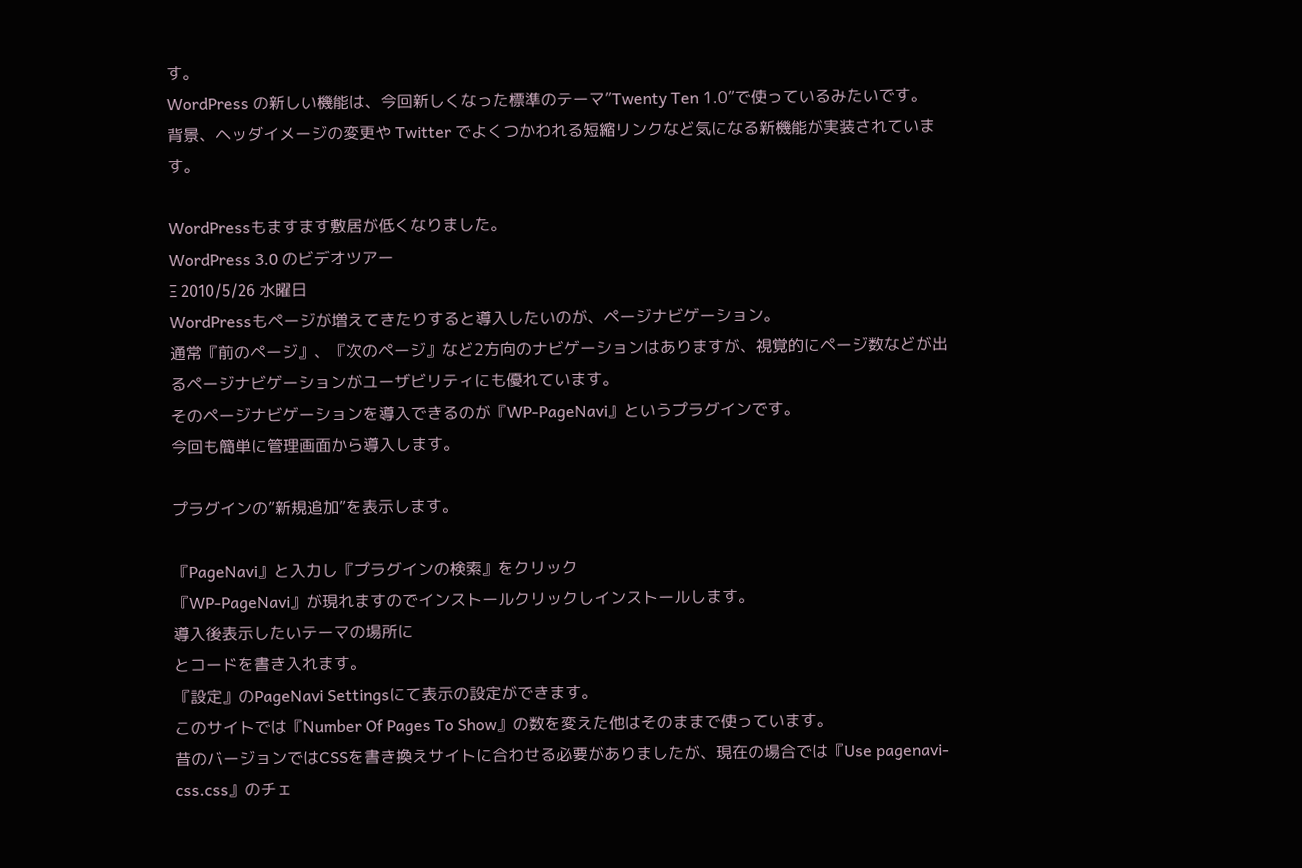す。
WordPress の新しい機能は、今回新しくなった標準のテーマ”Twenty Ten 1.0”で使っているみたいです。
背景、ヘッダイメージの変更や Twitter でよくつかわれる短縮リンクなど気になる新機能が実装されています。

WordPressもますます敷居が低くなりました。
WordPress 3.0 のビデオツアー
Ξ 2010/5/26 水曜日
WordPressもページが増えてきたりすると導入したいのが、ページナビゲーション。
通常『前のページ』、『次のページ』など2方向のナビゲーションはありますが、視覚的にページ数などが出るページナビゲーションがユーザビリティにも優れています。
そのページナビゲーションを導入できるのが『WP-PageNavi』というプラグインです。
今回も簡単に管理画面から導入します。

プラグインの”新規追加”を表示します。

『PageNavi』と入力し『プラグインの検索』をクリック
『WP-PageNavi』が現れますのでインストールクリックしインストールします。
導入後表示したいテーマの場所に
とコードを書き入れます。
『設定』のPageNavi Settingsにて表示の設定ができます。
このサイトでは『Number Of Pages To Show』の数を変えた他はそのままで使っています。
昔のバージョンではCSSを書き換えサイトに合わせる必要がありましたが、現在の場合では『Use pagenavi-css.css』のチェ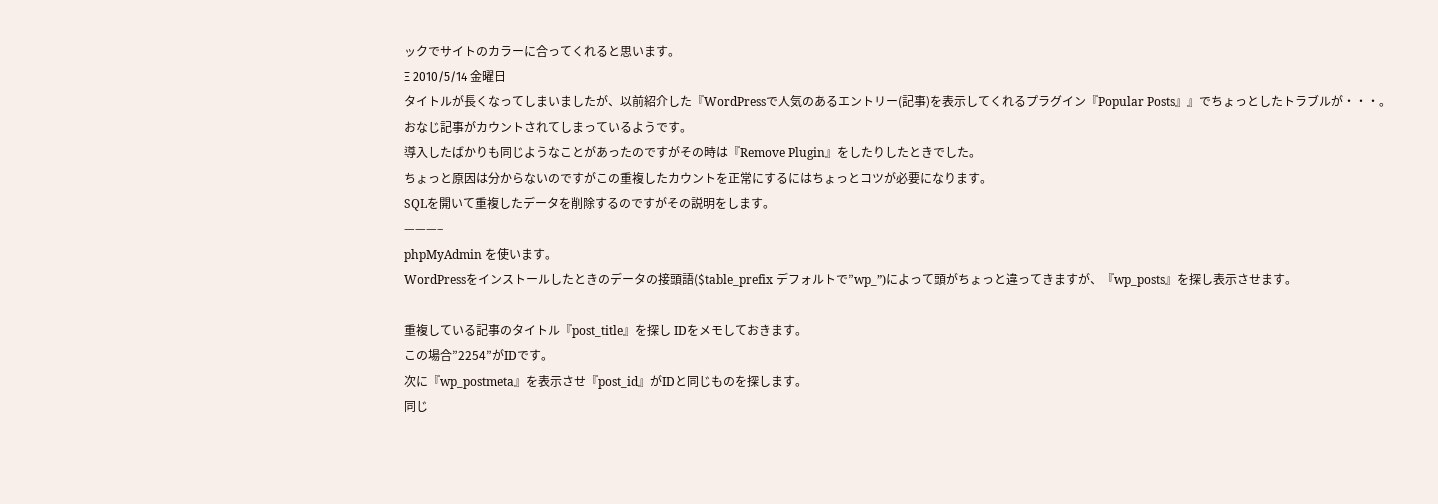ックでサイトのカラーに合ってくれると思います。
Ξ 2010/5/14 金曜日
タイトルが長くなってしまいましたが、以前紹介した『WordPressで人気のあるエントリー(記事)を表示してくれるプラグイン『Popular Posts』』でちょっとしたトラブルが・・・。
おなじ記事がカウントされてしまっているようです。
導入したばかりも同じようなことがあったのですがその時は『Remove Plugin』をしたりしたときでした。
ちょっと原因は分からないのですがこの重複したカウントを正常にするにはちょっとコツが必要になります。
SQLを開いて重複したデータを削除するのですがその説明をします。
———–
phpMyAdmin を使います。
WordPressをインストールしたときのデータの接頭語($table_prefix デフォルトで”wp_”)によって頭がちょっと違ってきますが、『wp_posts』を探し表示させます。

重複している記事のタイトル『post_title』を探し IDをメモしておきます。
この場合”2254”がIDです。
次に『wp_postmeta』を表示させ『post_id』がIDと同じものを探します。
同じ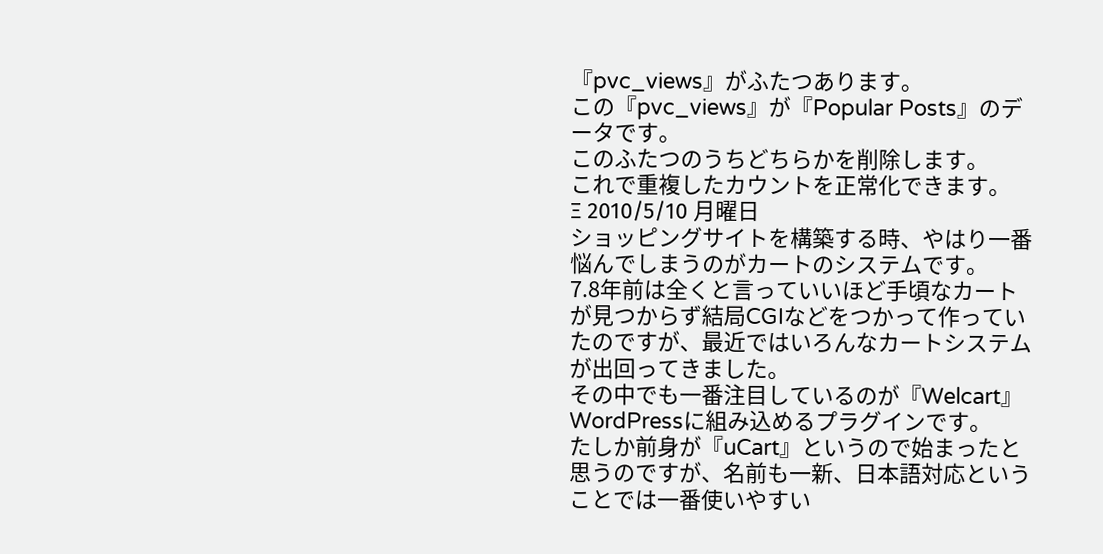『pvc_views』がふたつあります。
この『pvc_views』が『Popular Posts』のデータです。
このふたつのうちどちらかを削除します。
これで重複したカウントを正常化できます。
Ξ 2010/5/10 月曜日
ショッピングサイトを構築する時、やはり一番悩んでしまうのがカートのシステムです。
7.8年前は全くと言っていいほど手頃なカートが見つからず結局CGIなどをつかって作っていたのですが、最近ではいろんなカートシステムが出回ってきました。
その中でも一番注目しているのが『Welcart』
WordPressに組み込めるプラグインです。
たしか前身が『uCart』というので始まったと思うのですが、名前も一新、日本語対応ということでは一番使いやすい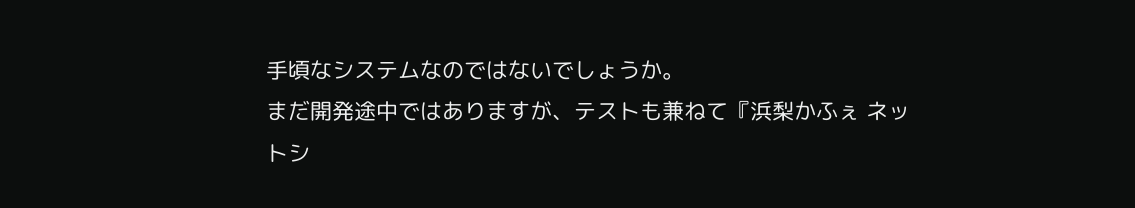手頃なシステムなのではないでしょうか。
まだ開発途中ではありますが、テストも兼ねて『浜梨かふぇ ネットシ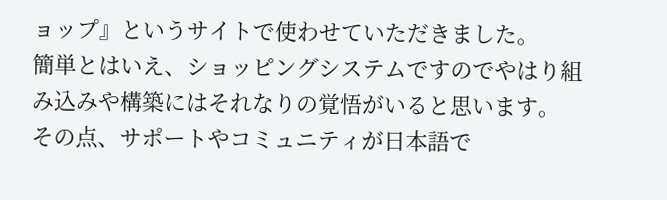ョップ』というサイトで使わせていただきました。
簡単とはいえ、ショッピングシステムですのでやはり組み込みや構築にはそれなりの覚悟がいると思います。
その点、サポートやコミュニティが日本語で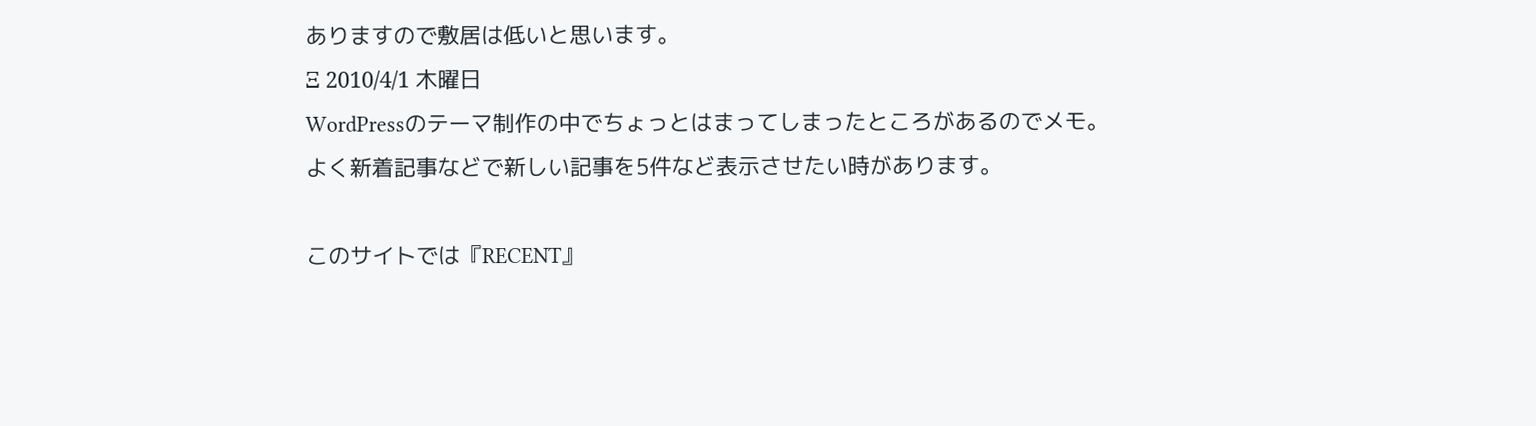ありますので敷居は低いと思います。
Ξ 2010/4/1 木曜日
WordPressのテーマ制作の中でちょっとはまってしまったところがあるのでメモ。
よく新着記事などで新しい記事を5件など表示させたい時があります。

このサイトでは『RECENT』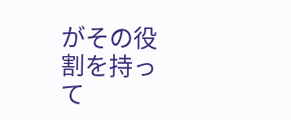がその役割を持って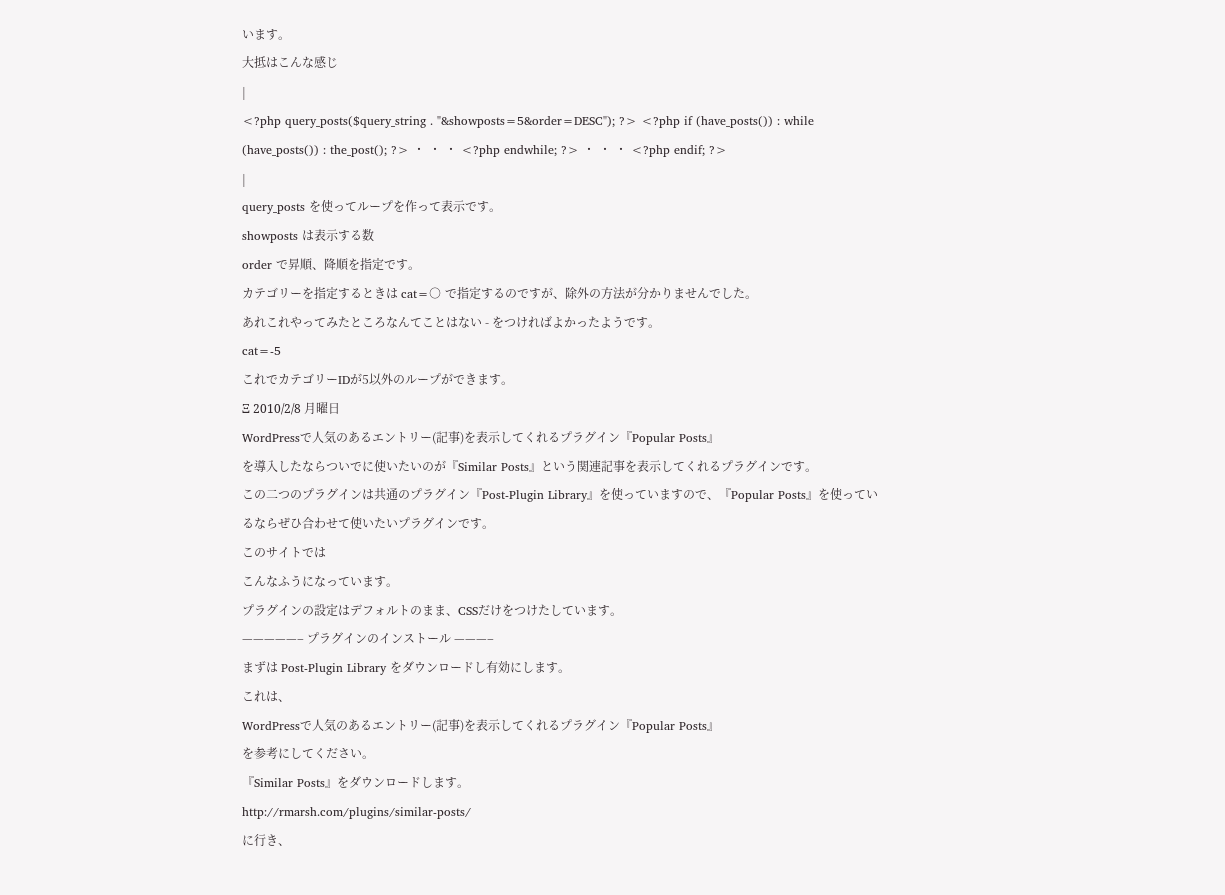います。
大抵はこんな感じ
|
<?php query_posts($query_string . "&showposts=5&order=DESC"); ?> <?php if (have_posts()) : while (have_posts()) : the_post(); ?> ・ ・ ・ <?php endwhile; ?> ・ ・ ・ <?php endif; ?>
|
query_posts を使ってループを作って表示です。
showposts は表示する数
order で昇順、降順を指定です。
カテゴリーを指定するときは cat=○ で指定するのですが、除外の方法が分かりませんでした。
あれこれやってみたところなんてことはない - をつければよかったようです。
cat=-5
これでカテゴリーIDが5以外のループができます。
Ξ 2010/2/8 月曜日
WordPressで人気のあるエントリー(記事)を表示してくれるプラグイン『Popular Posts』
を導入したならついでに使いたいのが『Similar Posts』という関連記事を表示してくれるプラグインです。
この二つのプラグインは共通のプラグイン『Post-Plugin Library』を使っていますので、『Popular Posts』を使っているならぜひ合わせて使いたいプラグインです。
このサイトでは
こんなふうになっています。
プラグインの設定はデフォルトのまま、CSSだけをつけたしています。
—————– プラグインのインストール ———–
まずは Post-Plugin Library をダウンロードし有効にします。
これは、
WordPressで人気のあるエントリー(記事)を表示してくれるプラグイン『Popular Posts』
を参考にしてください。
『Similar Posts』をダウンロードします。
http://rmarsh.com/plugins/similar-posts/
に行き、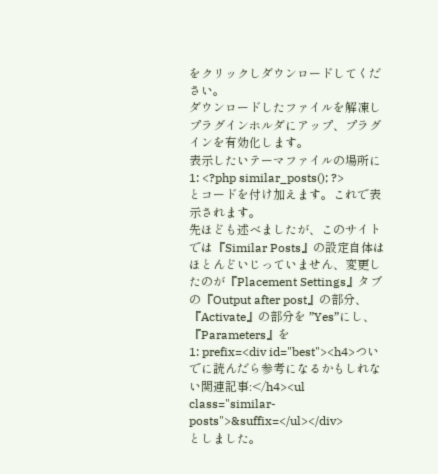をクリックしダウンロードしてください。
ダウンロードしたファイルを解凍しプラグインホルダにアップ、プラグインを有効化します。
表示したいテーマファイルの場所に
1: <?php similar_posts(); ?>
とコードを付け加えます。これで表示されます。
先ほども述べましたが、このサイトでは『Similar Posts』の設定自体はほとんどいじっていません、変更したのが『Placement Settings』タブの『Output after post』の部分、
『Activate』の部分を ”Yes”にし、『Parameters』を
1: prefix=<div id="best"><h4>ついでに読んだら参考になるかもしれない関連記事:</h4><ul class="similar-posts">&suffix=</ul></div>
としました。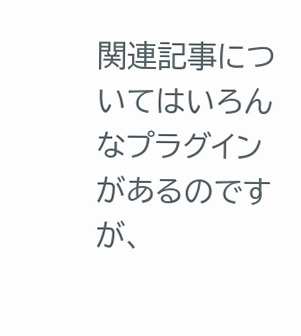関連記事についてはいろんなプラグインがあるのですが、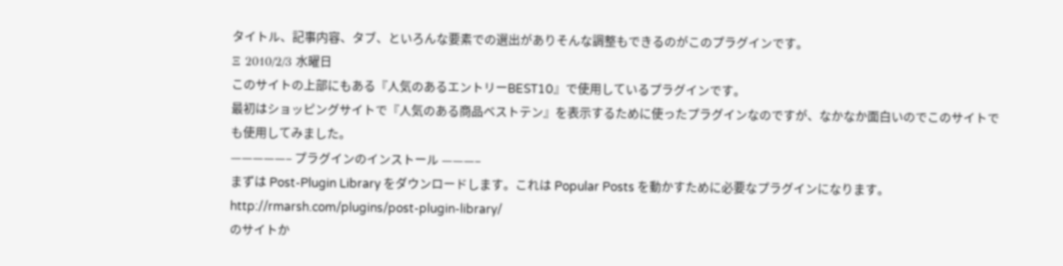タイトル、記事内容、タブ、といろんな要素での選出がありそんな調整もできるのがこのプラグインです。
Ξ 2010/2/3 水曜日
このサイトの上部にもある『人気のあるエントリーBEST10』で使用しているプラグインです。
最初はショッピングサイトで『人気のある商品ベストテン』を表示するために使ったプラグインなのですが、なかなか面白いのでこのサイトでも使用してみました。
—————– プラグインのインストール ———–
まずは Post-Plugin Library をダウンロードします。これは Popular Posts を動かすために必要なプラグインになります。
http://rmarsh.com/plugins/post-plugin-library/
のサイトか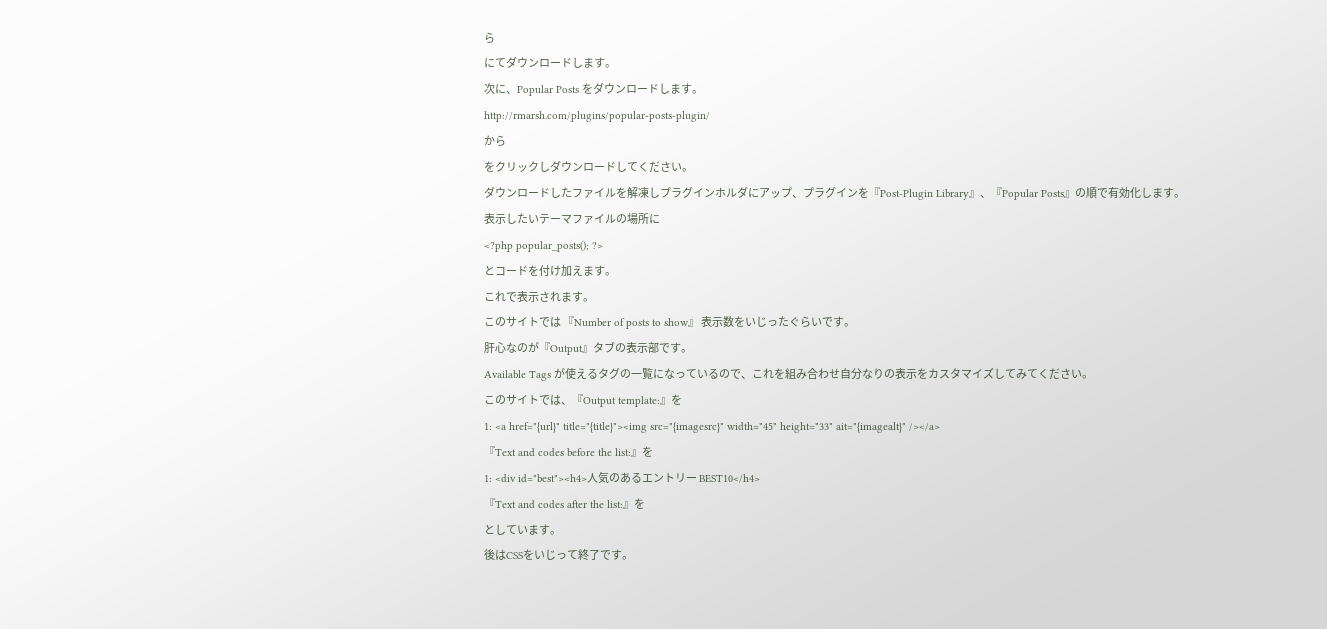ら
にてダウンロードします。
次に、Popular Posts をダウンロードします。
http://rmarsh.com/plugins/popular-posts-plugin/
から
をクリックしダウンロードしてください。
ダウンロードしたファイルを解凍しプラグインホルダにアップ、プラグインを『Post-Plugin Library』、『Popular Posts』の順で有効化します。
表示したいテーマファイルの場所に
<?php popular_posts(); ?>
とコードを付け加えます。
これで表示されます。
このサイトでは 『Number of posts to show』 表示数をいじったぐらいです。
肝心なのが『Output』タブの表示部です。
Available Tags が使えるタグの一覧になっているので、これを組み合わせ自分なりの表示をカスタマイズしてみてください。
このサイトでは、『Output template:』を
1: <a href="{url}" title="{title}"><img src="{imagesrc}" width="45" height="33" ait="{imagealt}" /></a>
『Text and codes before the list:』を
1: <div id="best"><h4>人気のあるエントリー BEST10</h4>
『Text and codes after the list:』を
としています。
後はCSSをいじって終了です。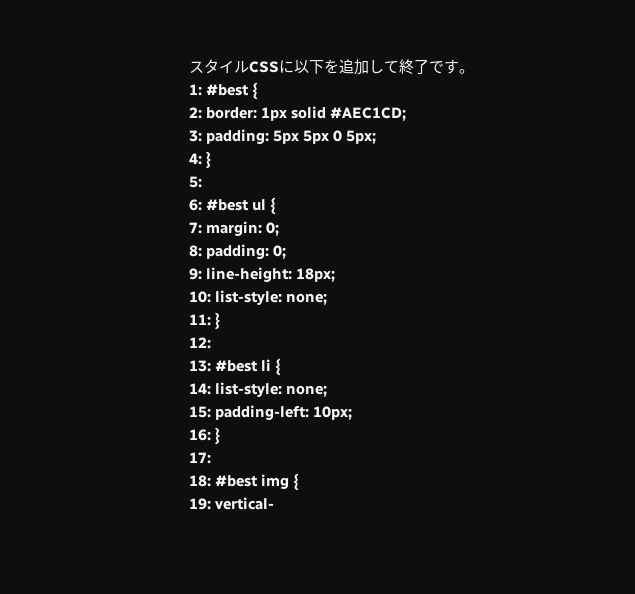スタイルCSSに以下を追加して終了です。
1: #best {
2: border: 1px solid #AEC1CD;
3: padding: 5px 5px 0 5px;
4: }
5:
6: #best ul {
7: margin: 0;
8: padding: 0;
9: line-height: 18px;
10: list-style: none;
11: }
12:
13: #best li {
14: list-style: none;
15: padding-left: 10px;
16: }
17:
18: #best img {
19: vertical-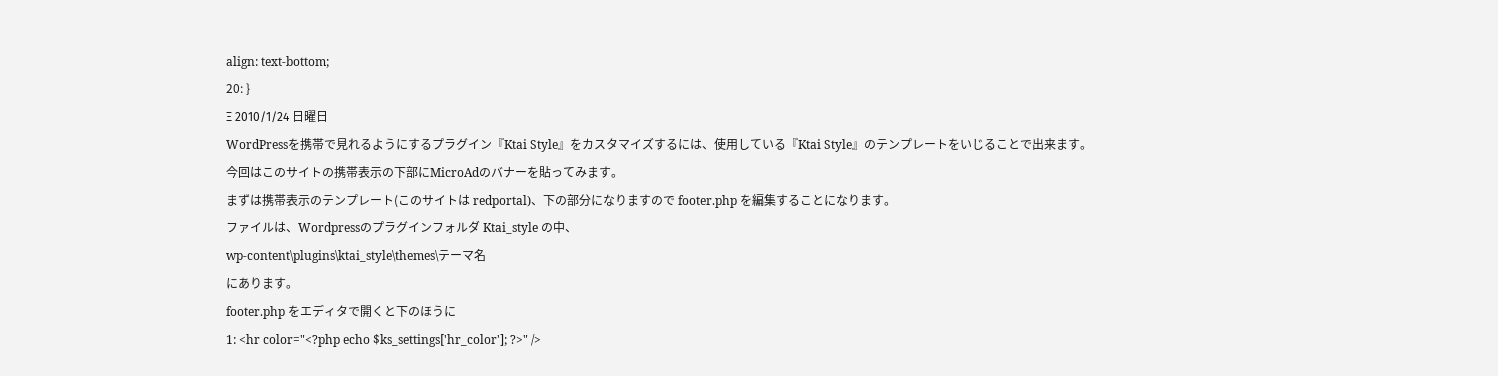align: text-bottom;
20: }
Ξ 2010/1/24 日曜日
WordPressを携帯で見れるようにするプラグイン『Ktai Style』をカスタマイズするには、使用している『Ktai Style』のテンプレートをいじることで出来ます。
今回はこのサイトの携帯表示の下部にMicroAdのバナーを貼ってみます。
まずは携帯表示のテンプレート(このサイトは redportal)、下の部分になりますので footer.php を編集することになります。
ファイルは、Wordpressのプラグインフォルダ Ktai_style の中、
wp-content\plugins\ktai_style\themes\テーマ名
にあります。
footer.php をエディタで開くと下のほうに
1: <hr color="<?php echo $ks_settings['hr_color']; ?>" />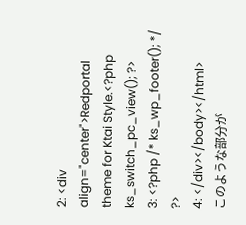2: <div align="center">Redportal theme for Ktai Style.<?php ks_switch_pc_view(); ?>
3: <?php /* ks_wp_footer(); */ ?>
4: </div></body></html>
このような部分が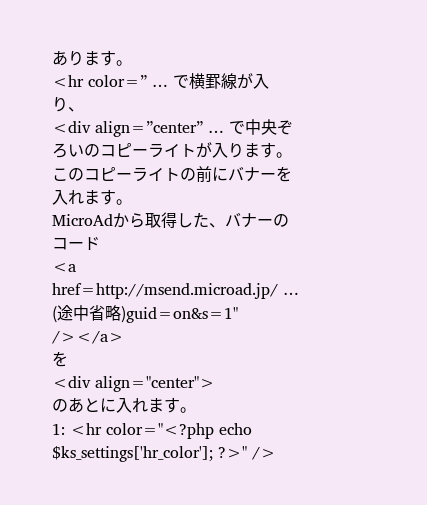あります。
<hr color=” … で横罫線が入り、
<div align=”center” … で中央ぞろいのコピーライトが入ります。
このコピーライトの前にバナーを入れます。
MicroAdから取得した、バナーのコード
<a href=http://msend.microad.jp/ … (途中省略)guid=on&s=1" /></a>
を
<div align="center">
のあとに入れます。
1: <hr color="<?php echo $ks_settings['hr_color']; ?>" />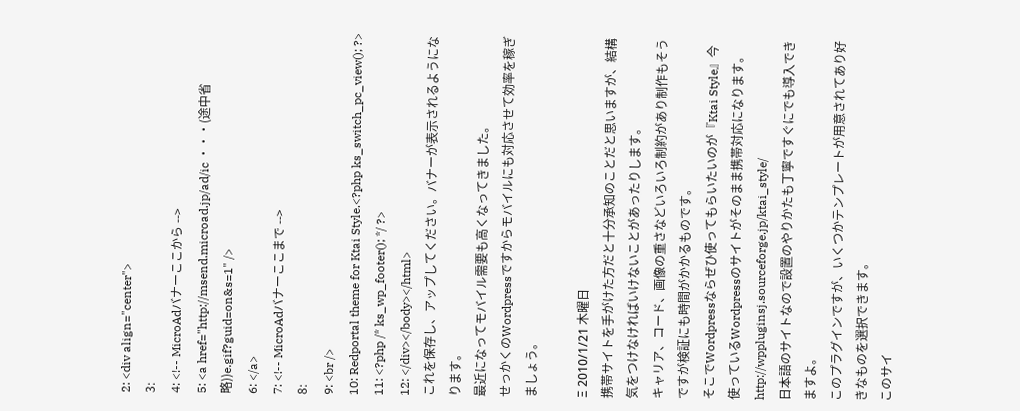2: <div align="center">
3:
4: <!-- MicroAdバナーここから -->
5: <a href="http://msend.microad.jp/ad/ic ・・・(途中省略))e.gif?guid=on&s=1" />
6: </a>
7: <!-- MicroAdバナーここまで -->
8:
9: <br />
10: Redportal theme for Ktai Style.<?php ks_switch_pc_view(); ?>
11: <?php /* ks_wp_footer(); */ ?>
12: </div></body></html>
これを保存し、アップしてください。バナーが表示されるようになります。
最近になってモバイル需要も高くなってきました。
せっかくのWordpressですからモバイルにも対応させて効率を稼ぎましょう。

Ξ 2010/1/21 木曜日
携帯サイトを手がけた方だと十分承知のことだと思いますが、結構気をつけなければいけないことがあったりします。
キャリア、コード、画像の重さなどいろいろ制約があり制作もそうですが検証にも時間がかかるものです。
そこでWordpressならぜひ使ってもらいたいのが『Ktai Style』今使っているWordpressのサイトがそのまま携帯対応になります。
http://wppluginsj.sourceforge.jp/ktai_style/
日本語のサイトなので設置のやりかたも丁寧ですぐにでも導入できますよ。
このプラグインですが、いくつかテンプレートが用意されてあり好きなものを選択できます。
このサイ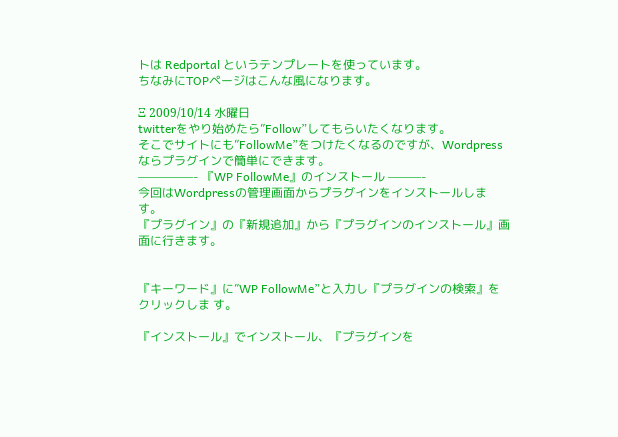トは Redportal というテンプレートを使っています。
ちなみにTOPページはこんな風になります。

Ξ 2009/10/14 水曜日
twitterをやり始めたら”Follow”してもらいたくなります。
そこでサイトにも”FollowMe”をつけたくなるのですが、Wordpressならプラグインで簡単にできます。
—————- 『WP FollowMe』のインストール ———-
今回はWordpressの管理画面からプラグインをインストールします。
『プラグイン』の『新規追加』から『プラグインのインストール』画面に行きます。


『キーワード』に”WP FollowMe”と入力し『プラグインの検索』をクリックしま す。

『インストール』でインストール、『プラグインを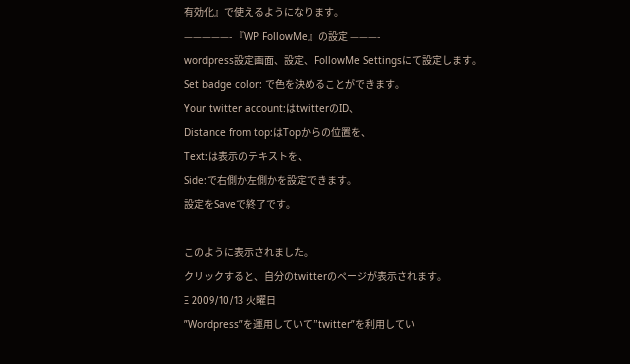有効化』で使えるようになります。
—————- 『WP FollowMe』の設定 ———-
wordpress設定画面、設定、FollowMe Settingsにて設定します。
Set badge color: で色を決めることができます。
Your twitter account:はtwitterのID、
Distance from top:はTopからの位置を、
Text:は表示のテキストを、
Side:で右側か左側かを設定できます。
設定をSaveで終了です。

このように表示されました。
クリックすると、自分のtwitterのページが表示されます。
Ξ 2009/10/13 火曜日
”Wordpress”を運用していて”twitter”を利用してい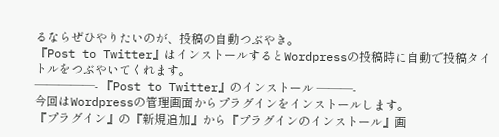るならぜひやりたいのが、投稿の自動つぶやき。
『Post to Twitter』はインストールするとWordpressの投稿時に自動で投稿タイトルをつぶやいてくれます。
—————- 『Post to Twitter』のインストール ———-
今回はWordpressの管理画面からプラグインをインストールします。
『プラグイン』の『新規追加』から『プラグインのインストール』画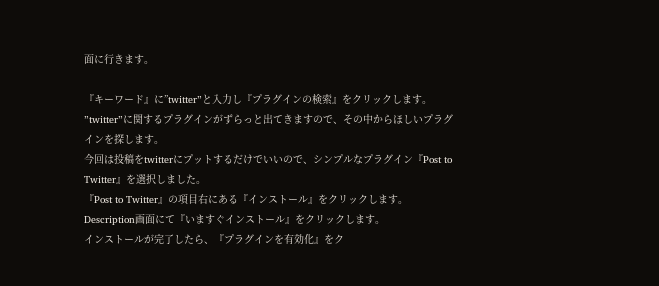面に行きます。

『キーワード』に”twitter”と入力し『プラグインの検索』をクリックします。
”twitter”に関するプラグインがずらっと出てきますので、その中からほしいプラグインを探します。
今回は投稿をtwitterにプットするだけでいいので、シンプルなプラグイン『Post to Twitter』を選択しました。
『Post to Twitter』の項目右にある『インストール』をクリックします。
Description画面にて『いますぐインストール』をクリックします。
インストールが完了したら、『プラグインを有効化』をク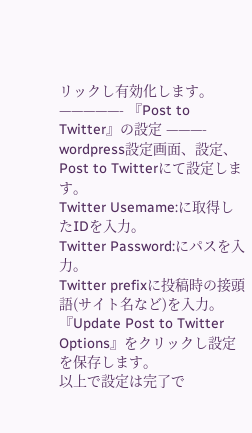リックし有効化します。
—————- 『Post to Twitter』の設定 ———-
wordpress設定画面、設定、Post to Twitterにて設定します。
Twitter Usemame:に取得したIDを入力。
Twitter Password:にパスを入力。
Twitter prefixに投稿時の接頭語(サイト名など)を入力。
『Update Post to Twitter Options』をクリックし設定を保存します。
以上で設定は完了で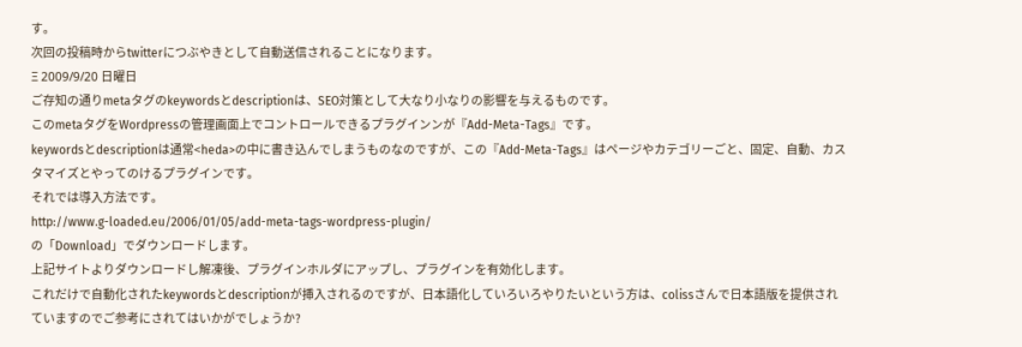す。
次回の投稿時からtwitterにつぶやきとして自動送信されることになります。
Ξ 2009/9/20 日曜日
ご存知の通りmetaタグのkeywordsとdescriptionは、SEO対策として大なり小なりの影響を与えるものです。
このmetaタグをWordpressの管理画面上でコントロールできるプラグインンが『Add-Meta-Tags』です。
keywordsとdescriptionは通常<heda>の中に書き込んでしまうものなのですが、この『Add-Meta-Tags』はページやカテゴリーごと、固定、自動、カスタマイズとやってのけるプラグインです。
それでは導入方法です。
http://www.g-loaded.eu/2006/01/05/add-meta-tags-wordpress-plugin/
の「Download」でダウンロードします。
上記サイトよりダウンロードし解凍後、プラグインホルダにアップし、プラグインを有効化します。
これだけで自動化されたkeywordsとdescriptionが挿入されるのですが、日本語化していろいろやりたいという方は、colissさんで日本語版を提供されていますのでご参考にされてはいかがでしょうか?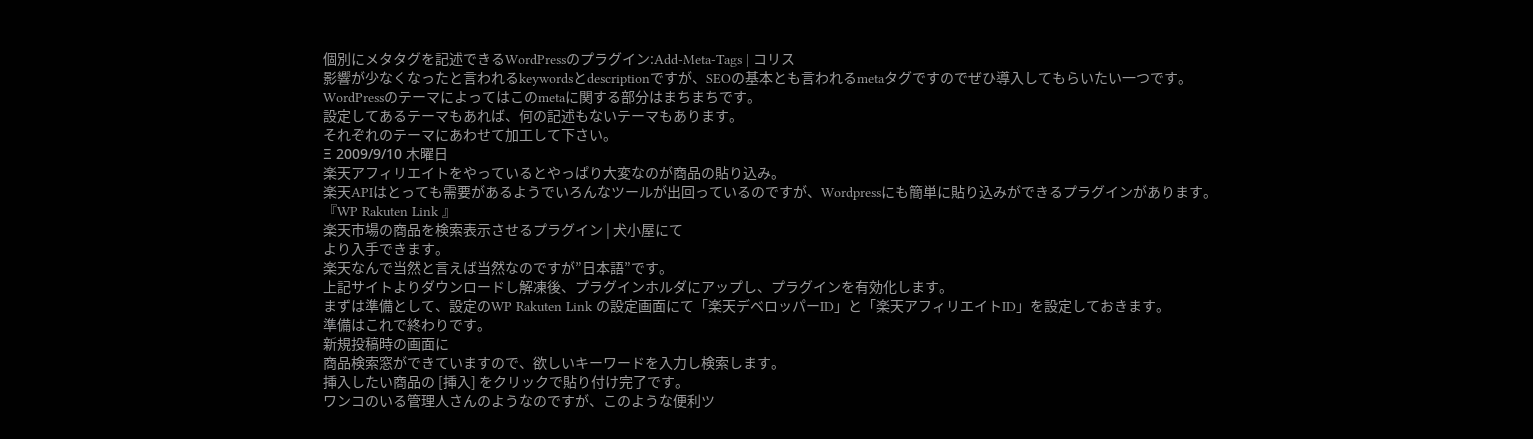個別にメタタグを記述できるWordPressのプラグイン:Add-Meta-Tags | コリス
影響が少なくなったと言われるkeywordsとdescriptionですが、SEOの基本とも言われるmetaタグですのでぜひ導入してもらいたい一つです。
WordPressのテーマによってはこのmetaに関する部分はまちまちです。
設定してあるテーマもあれば、何の記述もないテーマもあります。
それぞれのテーマにあわせて加工して下さい。
Ξ 2009/9/10 木曜日
楽天アフィリエイトをやっているとやっぱり大変なのが商品の貼り込み。
楽天APIはとっても需要があるようでいろんなツールが出回っているのですが、Wordpressにも簡単に貼り込みができるプラグインがあります。
『WP Rakuten Link 』
楽天市場の商品を検索表示させるプラグイン | 犬小屋にて
より入手できます。
楽天なんで当然と言えば当然なのですが”日本語”です。
上記サイトよりダウンロードし解凍後、プラグインホルダにアップし、プラグインを有効化します。
まずは準備として、設定のWP Rakuten Link の設定画面にて「楽天デベロッパーID」と「楽天アフィリエイトID」を設定しておきます。
準備はこれで終わりです。
新規投稿時の画面に
商品検索窓ができていますので、欲しいキーワードを入力し検索します。
挿入したい商品の [挿入] をクリックで貼り付け完了です。
ワンコのいる管理人さんのようなのですが、このような便利ツ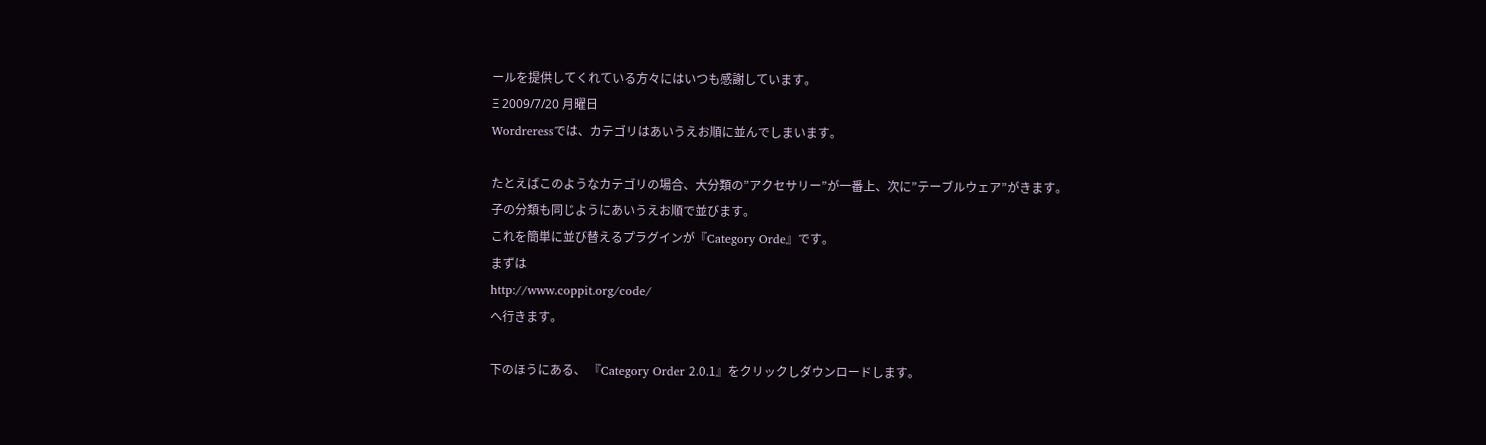ールを提供してくれている方々にはいつも感謝しています。
Ξ 2009/7/20 月曜日
Wordreressでは、カテゴリはあいうえお順に並んでしまいます。

たとえばこのようなカテゴリの場合、大分類の”アクセサリー”が一番上、次に”テーブルウェア”がきます。
子の分類も同じようにあいうえお順で並びます。
これを簡単に並び替えるプラグインが『Category Orde』です。
まずは
http://www.coppit.org/code/
へ行きます。

下のほうにある、 『Category Order 2.0.1』をクリックしダウンロードします。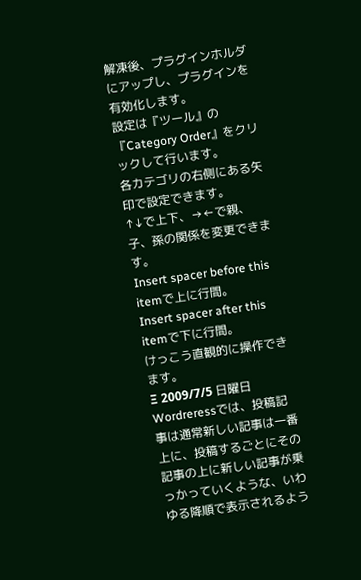解凍後、プラグインホルダにアップし、プラグインを有効化します。
設定は『ツール』の『Category Order』をクリックして行います。
各カテゴリの右側にある矢印で設定できます。
↑↓で上下、→←で親、子、孫の関係を変更できます。
Insert spacer before this itemで上に行間。
Insert spacer after this itemで下に行間。
けっこう直観的に操作できます。
Ξ 2009/7/5 日曜日
Wordreressでは、投稿記事は通常新しい記事は一番上に、投稿するごとにその記事の上に新しい記事が乗っかっていくような、いわゆる降順で表示されるよう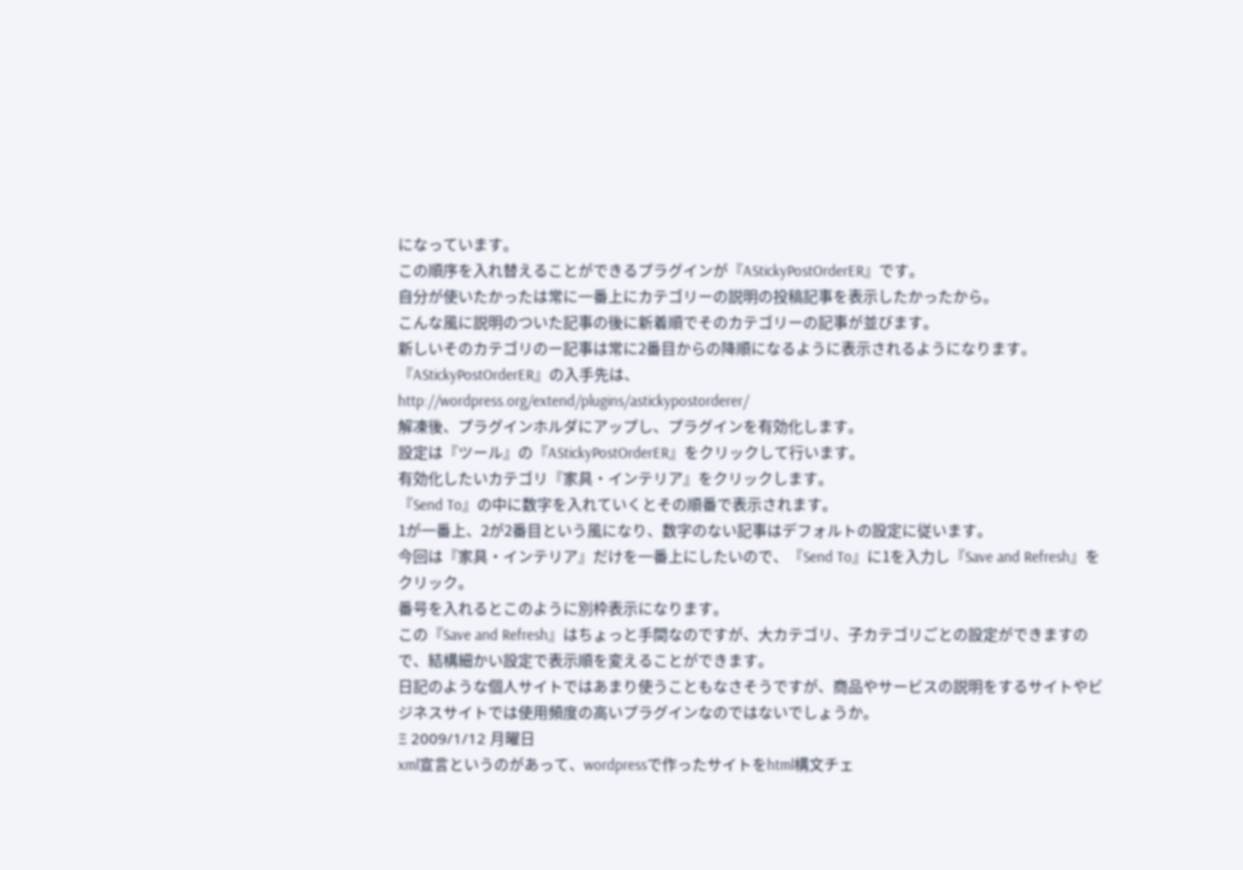になっています。
この順序を入れ替えることができるプラグインが『AStickyPostOrderER』です。
自分が使いたかったは常に一番上にカテゴリーの説明の投稿記事を表示したかったから。
こんな風に説明のついた記事の後に新着順でそのカテゴリーの記事が並びます。
新しいそのカテゴリのー記事は常に2番目からの降順になるように表示されるようになります。
『AStickyPostOrderER』の入手先は、
http://wordpress.org/extend/plugins/astickypostorderer/
解凍後、プラグインホルダにアップし、プラグインを有効化します。
設定は『ツール』の『AStickyPostOrderER』をクリックして行います。
有効化したいカテゴリ『家具・インテリア』をクリックします。
『Send To』の中に数字を入れていくとその順番で表示されます。
1が一番上、2が2番目という風になり、数字のない記事はデフォルトの設定に従います。
今回は『家具・インテリア』だけを一番上にしたいので、『Send To』に1を入力し『Save and Refresh』をクリック。
番号を入れるとこのように別枠表示になります。
この『Save and Refresh』はちょっと手間なのですが、大カテゴリ、子カテゴリごとの設定ができますので、結構細かい設定で表示順を変えることができます。
日記のような個人サイトではあまり使うこともなさそうですが、商品やサービスの説明をするサイトやビジネスサイトでは使用頻度の高いプラグインなのではないでしょうか。
Ξ 2009/1/12 月曜日
xml宣言というのがあって、wordpressで作ったサイトをhtml構文チェ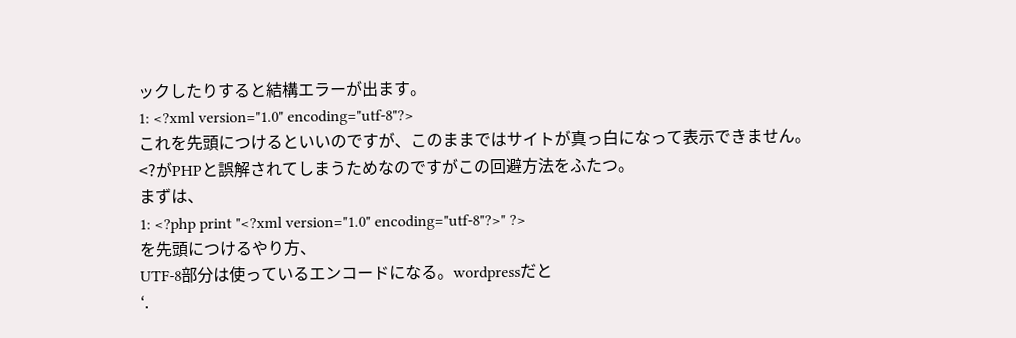ックしたりすると結構エラーが出ます。
1: <?xml version="1.0" encoding="utf-8"?>
これを先頭につけるといいのですが、このままではサイトが真っ白になって表示できません。
<?がPHPと誤解されてしまうためなのですがこの回避方法をふたつ。
まずは、
1: <?php print "<?xml version="1.0" encoding="utf-8"?>" ?>
を先頭につけるやり方、
UTF-8部分は使っているエンコードになる。wordpressだと
‘.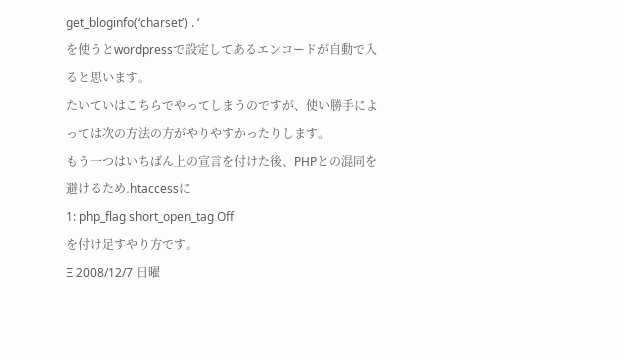get_bloginfo(‘charset’) . ‘
を使うとwordpressで設定してあるエンコードが自動で入ると思います。
たいていはこちらでやってしまうのですが、使い勝手によっては次の方法の方がやりやすかったりします。
もう一つはいちばん上の宣言を付けた後、PHPとの混同を避けるため.htaccessに
1: php_flag short_open_tag Off
を付け足すやり方です。
Ξ 2008/12/7 日曜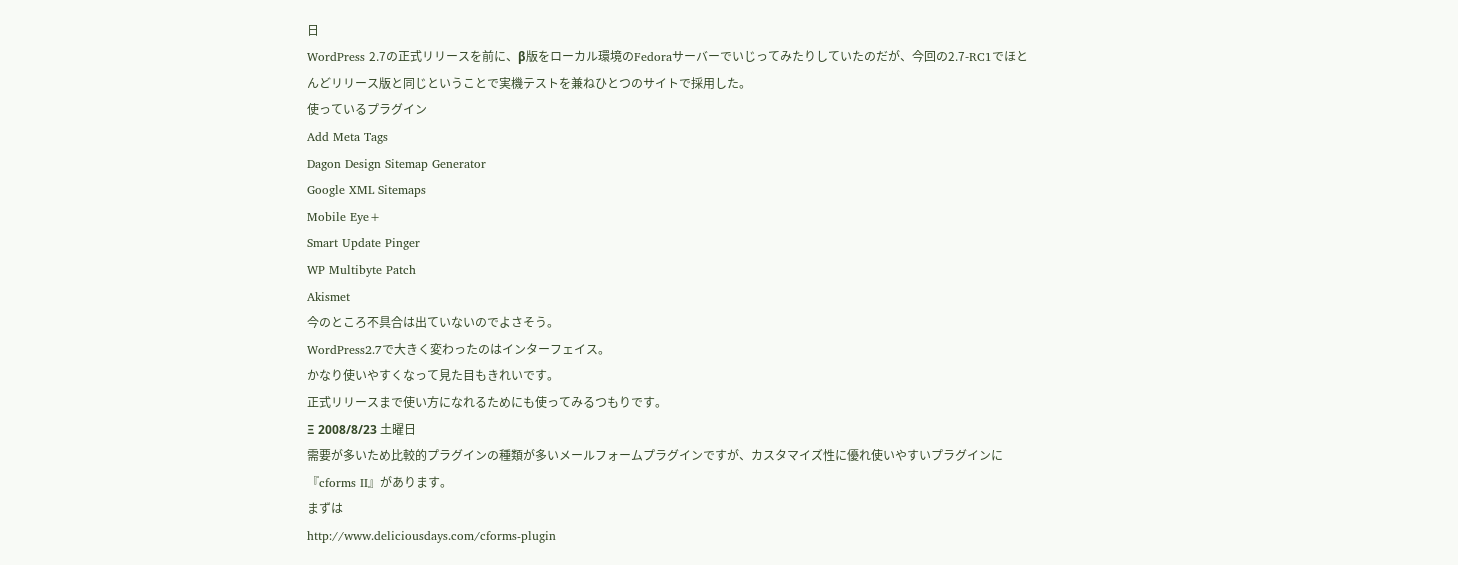日
WordPress 2.7の正式リリースを前に、β版をローカル環境のFedoraサーバーでいじってみたりしていたのだが、今回の2.7-RC1でほとんどリリース版と同じということで実機テストを兼ねひとつのサイトで採用した。
使っているプラグイン
Add Meta Tags
Dagon Design Sitemap Generator
Google XML Sitemaps
Mobile Eye+
Smart Update Pinger
WP Multibyte Patch
Akismet
今のところ不具合は出ていないのでよさそう。
WordPress2.7で大きく変わったのはインターフェイス。
かなり使いやすくなって見た目もきれいです。
正式リリースまで使い方になれるためにも使ってみるつもりです。
Ξ 2008/8/23 土曜日
需要が多いため比較的プラグインの種類が多いメールフォームプラグインですが、カスタマイズ性に優れ使いやすいプラグインに『cforms II』があります。
まずは
http://www.deliciousdays.com/cforms-plugin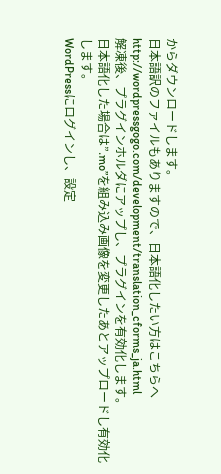からダウンロードします。
日本語訳のファイルもありますので、日本語化したい方はこちらへ
http://wordpressgogo.com/development/translation_cforms_ja.html
解凍後、プラグインホルダにアップし、プラグインを有効化します。
日本語化した場合は”.mo”を組み込み画像を変更したあとアップロードし有効化します。
WordPressにログインし、設定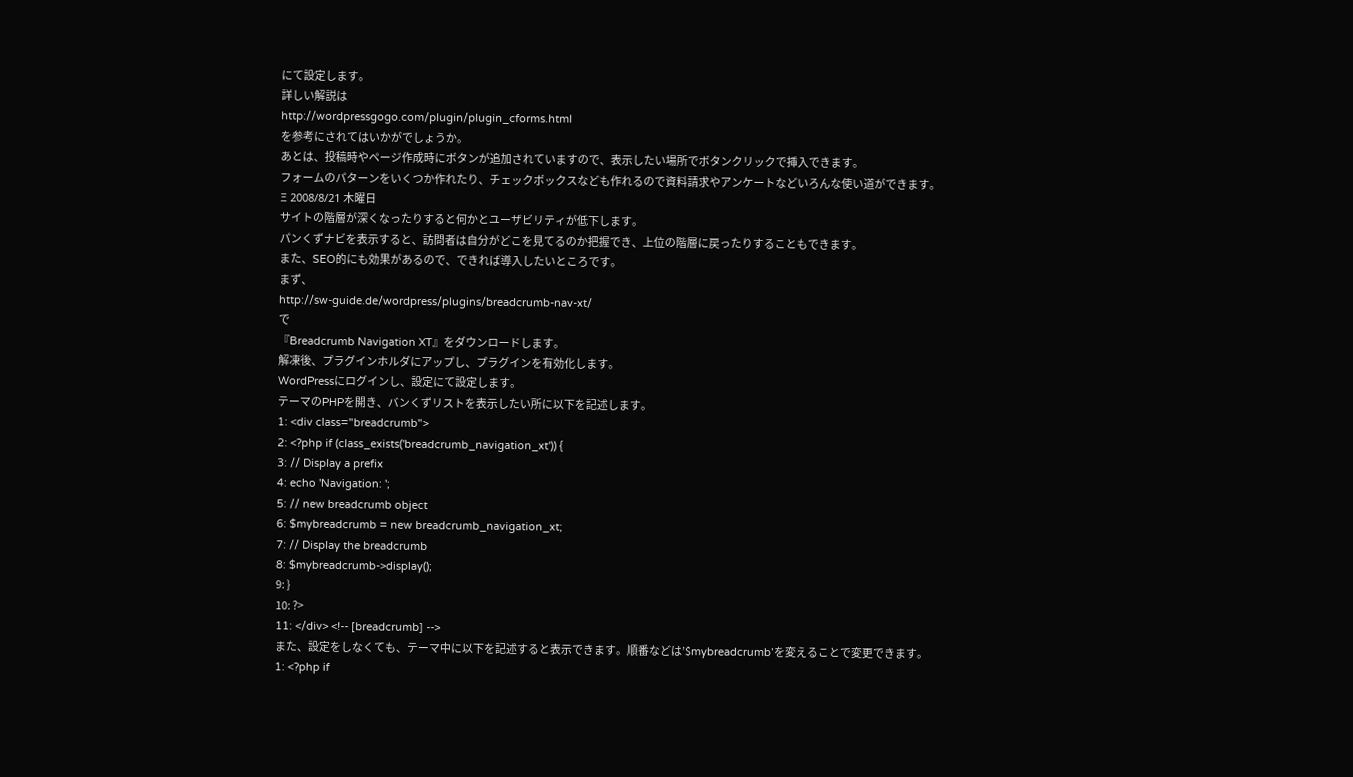にて設定します。
詳しい解説は
http://wordpressgogo.com/plugin/plugin_cforms.html
を参考にされてはいかがでしょうか。
あとは、投稿時やページ作成時にボタンが追加されていますので、表示したい場所でボタンクリックで挿入できます。
フォームのパターンをいくつか作れたり、チェックボックスなども作れるので資料請求やアンケートなどいろんな使い道ができます。
Ξ 2008/8/21 木曜日
サイトの階層が深くなったりすると何かとユーザビリティが低下します。
パンくずナビを表示すると、訪問者は自分がどこを見てるのか把握でき、上位の階層に戻ったりすることもできます。
また、SEO的にも効果があるので、できれば導入したいところです。
まず、
http://sw-guide.de/wordpress/plugins/breadcrumb-nav-xt/
で
『Breadcrumb Navigation XT』をダウンロードします。
解凍後、プラグインホルダにアップし、プラグインを有効化します。
WordPressにログインし、設定にて設定します。
テーマのPHPを開き、バンくずリストを表示したい所に以下を記述します。
1: <div class="breadcrumb">
2: <?php if (class_exists('breadcrumb_navigation_xt')) {
3: // Display a prefix
4: echo 'Navigation: ';
5: // new breadcrumb object
6: $mybreadcrumb = new breadcrumb_navigation_xt;
7: // Display the breadcrumb
8: $mybreadcrumb->display();
9: }
10: ?>
11: </div> <!-- [breadcrumb] -->
また、設定をしなくても、テーマ中に以下を記述すると表示できます。順番などは’$mybreadcrumb’を変えることで変更できます。
1: <?php if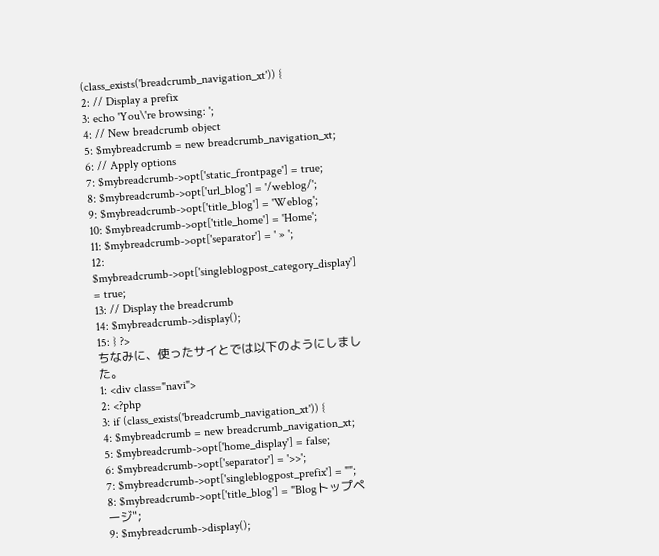(class_exists('breadcrumb_navigation_xt')) {
2: // Display a prefix
3: echo 'You\'re browsing: ';
4: // New breadcrumb object
5: $mybreadcrumb = new breadcrumb_navigation_xt;
6: // Apply options
7: $mybreadcrumb->opt['static_frontpage'] = true;
8: $mybreadcrumb->opt['url_blog'] = '/weblog/';
9: $mybreadcrumb->opt['title_blog'] = 'Weblog';
10: $mybreadcrumb->opt['title_home'] = 'Home';
11: $mybreadcrumb->opt['separator'] = ' » ';
12: $mybreadcrumb->opt['singleblogpost_category_display'] = true;
13: // Display the breadcrumb
14: $mybreadcrumb->display();
15: } ?>
ちなみに、使ったサイとでは以下のようにしました。
1: <div class="navi">
2: <?php
3: if (class_exists('breadcrumb_navigation_xt')) {
4: $mybreadcrumb = new breadcrumb_navigation_xt;
5: $mybreadcrumb->opt['home_display'] = false;
6: $mybreadcrumb->opt['separator'] = '>>';
7: $mybreadcrumb->opt['singleblogpost_prefix'] = "";
8: $mybreadcrumb->opt['title_blog'] = "Blogトップページ";
9: $mybreadcrumb->display();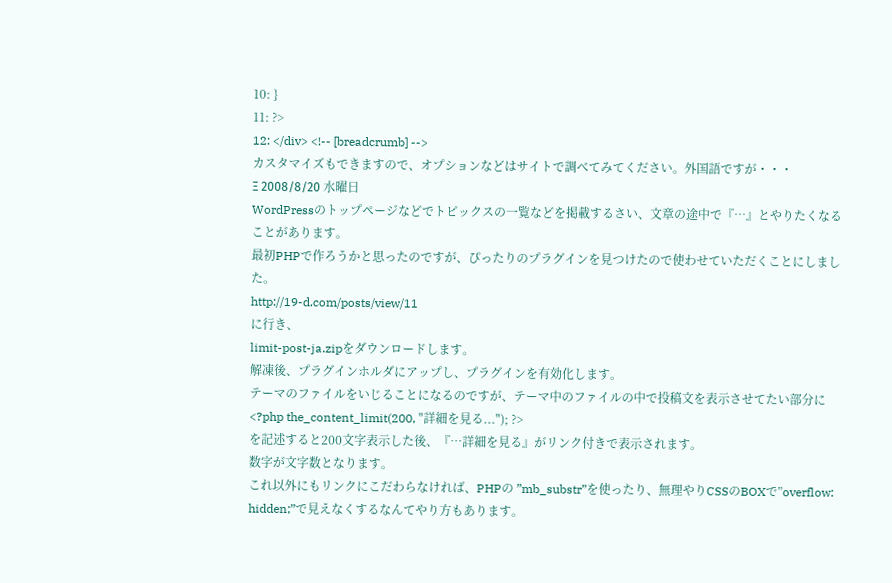10: }
11: ?>
12: </div> <!-- [breadcrumb] -->
カスタマイズもできますので、オプションなどはサイトで調べてみてください。外国語ですが・・・
Ξ 2008/8/20 水曜日
WordPressのトップページなどでトピックスの一覧などを掲載するさい、文章の途中で『…』とやりたくなることがあります。
最初PHPで作ろうかと思ったのですが、ぴったりのプラグインを見つけたので使わせていただくことにしました。
http://19-d.com/posts/view/11
に行き、
limit-post-ja.zipをダウンロードします。
解凍後、プラグインホルダにアップし、プラグインを有効化します。
テーマのファイルをいじることになるのですが、テーマ中のファイルの中で投稿文を表示させてたい部分に
<?php the_content_limit(200, "詳細を見る..."); ?>
を記述すると200文字表示した後、『…詳細を見る』がリンク付きで表示されます。
数字が文字数となります。
これ以外にもリンクにこだわらなければ、PHPの ”mb_substr”を使ったり、無理やりCSSのBOXで”overflow: hidden;”で見えなくするなんてやり方もあります。